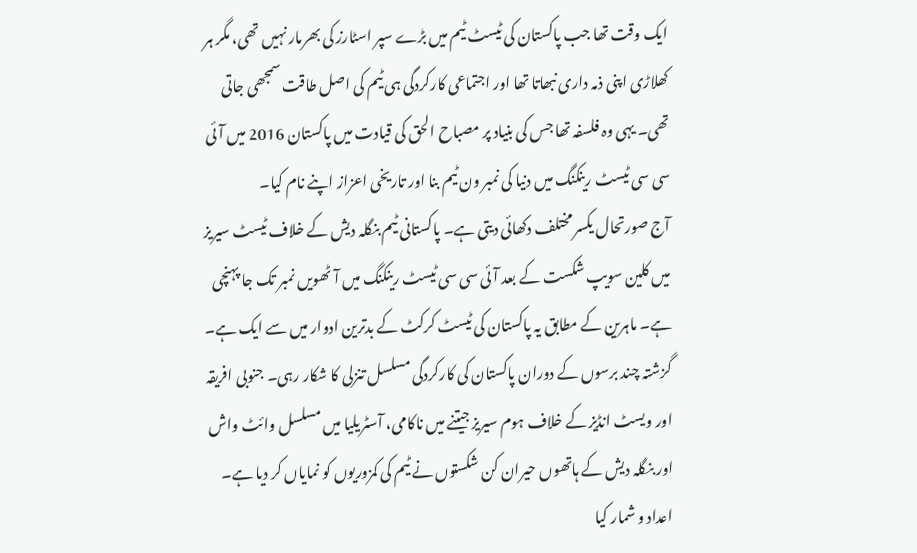ایک وقت تھا جب پاکستان کی ٹیسٹ ٹیم میں بڑے سپر اسٹارز کی بھرمار نہیں تھی، مگر ہر کھلاڑی اپنی ذمہ داری نبھاتا تھا اور اجتماعی کارکردگی ہی ٹیم کی اصل طاقت سمجھی جاتی تھی۔ یہی وہ فلسفہ تھا جس کی بنیاد پر مصباح الحق کی قیادت میں پاکستان 2016 میں آئی سی سی ٹیسٹ رینکنگ میں دنیا کی نمبر ون ٹیم بنا اور تاریخی اعزاز اپنے نام کیا۔
آج صورتحال یکسر مختلف دکھائی دیتی ہے۔ پاکستانی ٹیم بنگلہ دیش کے خلاف ٹیسٹ سیریز میں کلین سویپ شکست کے بعد آئی سی سی ٹیسٹ رینکنگ میں آٹھویں نمبر تک جا پہنچی ہے۔ ماہرین کے مطابق یہ پاکستان کی ٹیسٹ کرکٹ کے بدترین ادوار میں سے ایک ہے۔
گزشتہ چند برسوں کے دوران پاکستان کی کارکردگی مسلسل تنزلی کا شکار رہی۔ جنوبی افریقہ اور ویسٹ انڈیز کے خلاف ہوم سیریز جیتنے میں ناکامی، آسٹریلیا میں مسلسل وائٹ واش اور بنگلہ دیش کے ہاتھوں حیران کن شکستوں نے ٹیم کی کمزوریوں کو نمایاں کر دیا ہے۔
اعداد و شمار کیا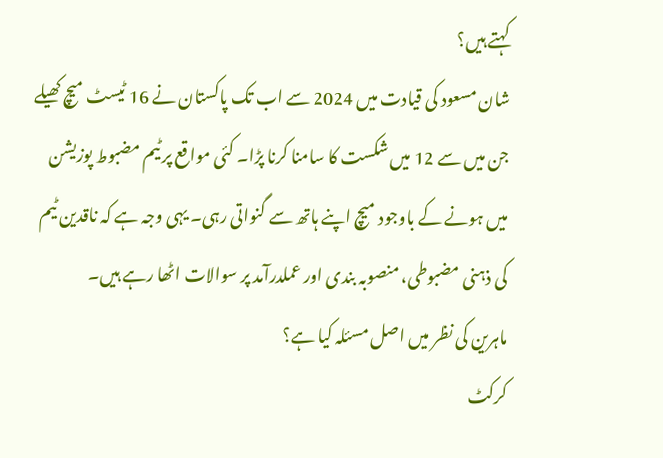کہتے ہیں؟
شان مسعود کی قیادت میں 2024 سے اب تک پاکستان نے 16 ٹیسٹ میچ کھیلے جن میں سے 12 میں شکست کا سامنا کرنا پڑا۔ کئی مواقع پر ٹیم مضبوط پوزیشن میں ہونے کے باوجود میچ اپنے ہاتھ سے گنواتی رہی۔ یہی وجہ ہے کہ ناقدین ٹیم کی ذہنی مضبوطی، منصوبہ بندی اور عملدرآمد پر سوالات اٹھا رہے ہیں۔
ماہرین کی نظر میں اصل مسئلہ کیا ہے؟
کرکٹ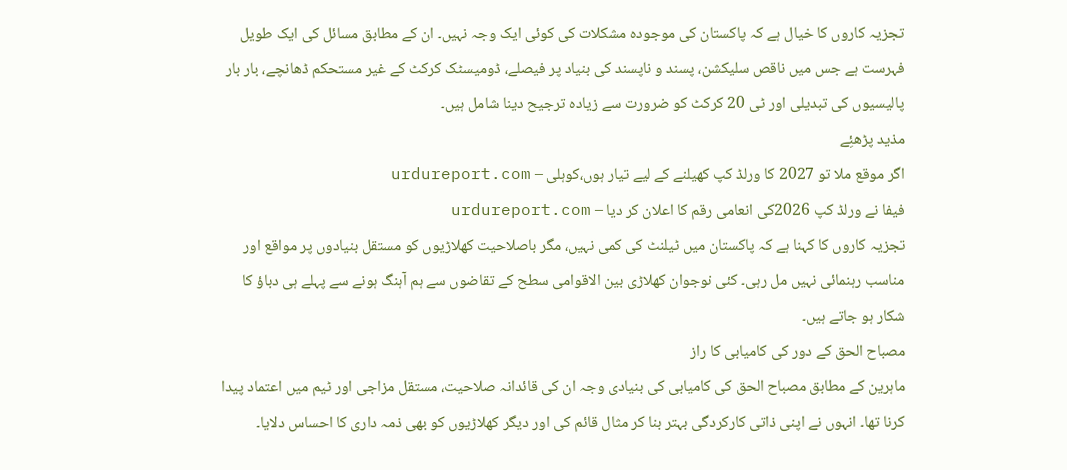تجزیہ کاروں کا خیال ہے کہ پاکستان کی موجودہ مشکلات کی کوئی ایک وجہ نہیں۔ ان کے مطابق مسائل کی ایک طویل فہرست ہے جس میں ناقص سلیکشن، پسند و ناپسند کی بنیاد پر فیصلے، ڈومیسٹک کرکٹ کے غیر مستحکم ڈھانچے، بار بار پالیسیوں کی تبدیلی اور ٹی 20 کرکٹ کو ضرورت سے زیادہ ترجیح دینا شامل ہیں۔
مذید پڑھئِے
اگر موقع ملا تو 2027 کا ورلڈ کپ کھیلنے کے لیے تیار ہوں،کوہلی – urdureport.com
فیفا نے ورلڈ کپ 2026کی انعامی رقم کا اعلان کر دیا – urdureport.com
تجزیہ کاروں کا کہنا ہے کہ پاکستان میں ٹیلنٹ کی کمی نہیں، مگر باصلاحیت کھلاڑیوں کو مستقل بنیادوں پر مواقع اور مناسب رہنمائی نہیں مل رہی۔ کئی نوجوان کھلاڑی بین الاقوامی سطح کے تقاضوں سے ہم آہنگ ہونے سے پہلے ہی دباؤ کا شکار ہو جاتے ہیں۔
مصباح الحق کے دور کی کامیابی کا راز
ماہرین کے مطابق مصباح الحق کی کامیابی کی بنیادی وجہ ان کی قائدانہ صلاحیت، مستقل مزاجی اور ٹیم میں اعتماد پیدا کرنا تھا۔ انہوں نے اپنی ذاتی کارکردگی بہتر بنا کر مثال قائم کی اور دیگر کھلاڑیوں کو بھی ذمہ داری کا احساس دلایا۔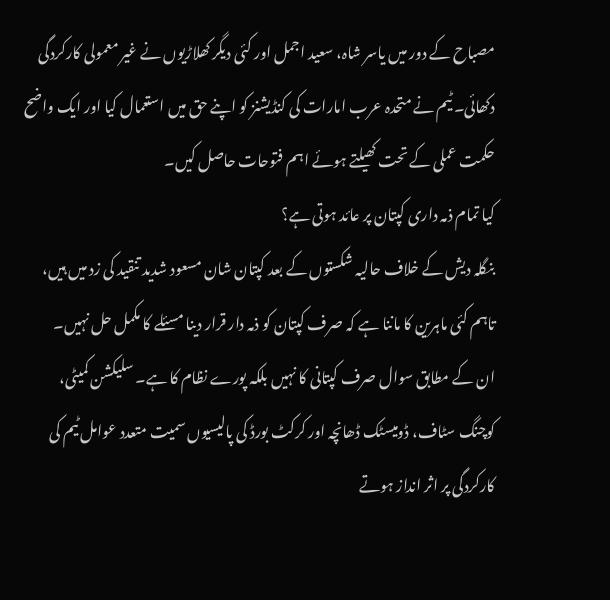مصباح کے دور میں یاسر شاہ، سعید اجمل اور کئی دیگر کھلاڑیوں نے غیر معمولی کارکردگی دکھائی۔ ٹیم نے متحدہ عرب امارات کی کنڈیشنز کو اپنے حق میں استعمال کیا اور ایک واضح حکمت عملی کے تحت کھیلتے ہوئے اہم فتوحات حاصل کیں۔
کیا تمام ذمہ داری کپتان پر عائد ہوتی ہے؟
بنگلہ دیش کے خلاف حالیہ شکستوں کے بعد کپتان شان مسعود شدید تنقید کی زد میں ہیں، تاہم کئی ماہرین کا ماننا ہے کہ صرف کپتان کو ذمہ دار قرار دینا مسئلے کا مکمل حل نہیں۔
ان کے مطابق سوال صرف کپتانی کا نہیں بلکہ پورے نظام کا ہے۔ سلیکشن کمیٹی، کوچنگ سٹاف، ڈومیسٹک ڈھانچہ اور کرکٹ بورڈ کی پالیسیوں سمیت متعدد عوامل ٹیم کی کارکردگی پر اثر انداز ہوتے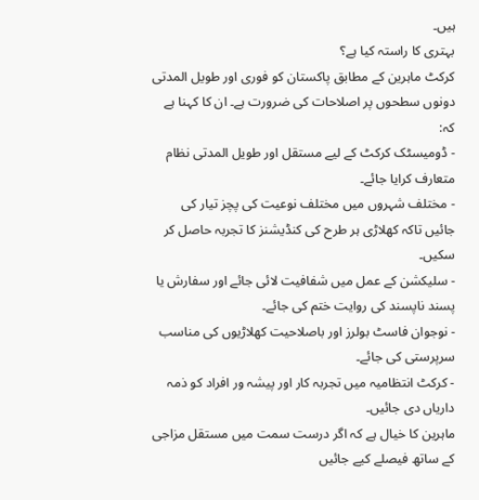ہیں۔
بہتری کا راستہ کیا ہے؟
کرکٹ ماہرین کے مطابق پاکستان کو فوری اور طویل المدتی دونوں سطحوں پر اصلاحات کی ضرورت ہے۔ ان کا کہنا ہے کہ:
- ڈومیسٹک کرکٹ کے لیے مستقل اور طویل المدتی نظام متعارف کرایا جائے۔
- مختلف شہروں میں مختلف نوعیت کی پچز تیار کی جائیں تاکہ کھلاڑی ہر طرح کی کنڈیشنز کا تجربہ حاصل کر سکیں۔
- سلیکشن کے عمل میں شفافیت لائی جائے اور سفارش یا پسند ناپسند کی روایت ختم کی جائے۔
- نوجوان فاسٹ بولرز اور باصلاحیت کھلاڑیوں کی مناسب سرپرستی کی جائے۔
- کرکٹ انتظامیہ میں تجربہ کار اور پیشہ ور افراد کو ذمہ داریاں دی جائیں۔
ماہرین کا خیال ہے کہ اگر درست سمت میں مستقل مزاجی کے ساتھ فیصلے کیے جائیں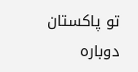تو پاکستان دوبارہ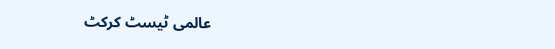عالمی ٹیسٹ کرکٹ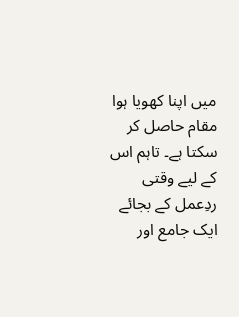میں اپنا کھویا ہوا مقام حاصل کر سکتا ہے۔ تاہم اس کے لیے وقتی ردِعمل کے بجائے ایک جامع اور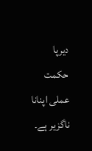دیرپا حکمت عملی اپنانا ناگزیر ہے۔